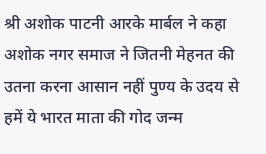श्री अशोक पाटनी आरके मार्बल ने कहा अशोक नगर समाज ने जितनी मेहनत की उतना करना आसान नहीं पुण्य के उदय से हमें ये भारत माता की गोद जन्म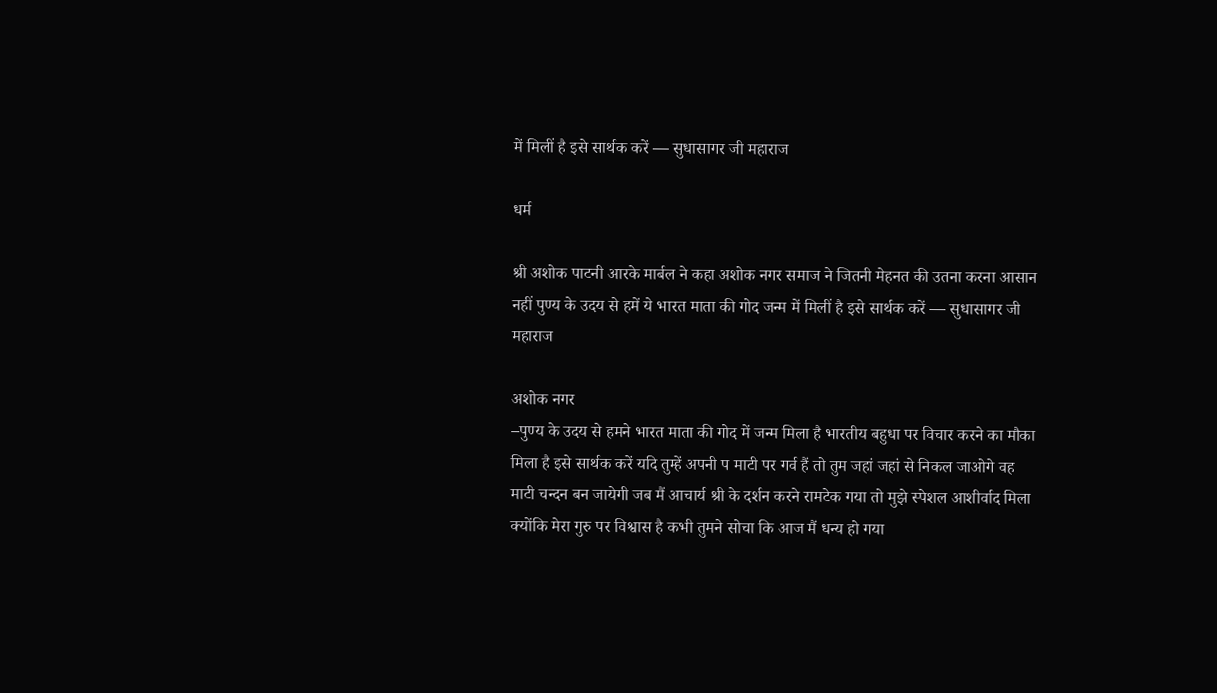में मिलीं है इसे सार्थक करें — सुधासागर जी महाराज

धर्म

श्री अशोक पाटनी आरके मार्बल ने कहा अशोक नगर समाज ने जितनी मेहनत की उतना करना आसान नहीं पुण्य के उदय से हमें ये भारत माता की गोद जन्म में मिलीं है इसे सार्थक करें — सुधासागर जी महाराज

अशोक नगर
–पुण्य के उदय से हमने भारत माता की गोद में जन्म मिला है भारतीय बहुधा पर विचार करने का मौका मिला है इसे सार्थक करें यदि तुम्हें अपनी प माटी पर गर्व हैं तो तुम जहां जहां से निकल जाओगे वह माटी चन्दन बन जायेगी जब मैं आचार्य श्री के दर्शन करने रामटेक गया तो मुझे स्पेशल आशीर्वाद मिला क्योंकि मेरा गुरु पर विश्वास है कभी तुमने सोचा कि आज मैं धन्य हो गया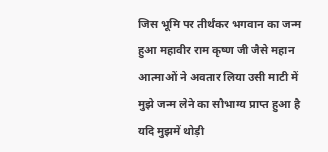जिस भूमि पर तीर्थंकर भगवान का जन्म हुआ महावीर राम कृष्ण जी जैसे महान आत्माओं ने अवतार लिया उसी माटी में मुझे जन्म लेने का सौभाग्य प्राप्त हुआ है यदि मुझमें थोड़ी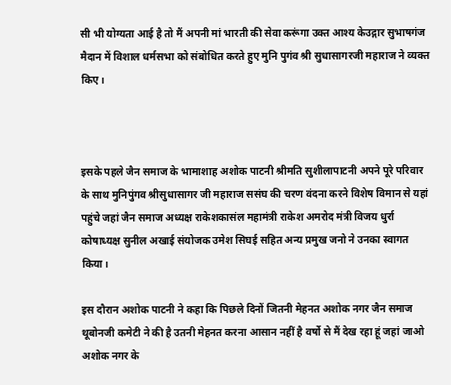सी भी योग्यता आई है तो मैं अपनी मां भारती की सेवा करूंगा उक्त आश्य केउद्गार सुभाषगंज मैदान में विशाल धर्मसभा को संबोधित करते हुए मुनि पुगंव श्री सुधासागरजी महाराज ने व्यक्त किए।



इसके पहले जैन समाज के भामाशाह अशोक पाटनी श्रीमति सुशीलापाटनी अपने पूरे परिवार के साथ मुनिपुंगव श्रीसुधासागर जी महाराज ससंघ की चरण वंदना करने विशेष विमान से यहां पहुंचे जहां जैन समाज अध्यक्ष राकेशकासंल महामंत्री राकेश अमरोद मंत्री विजय धुर्रा कोषाध्यक्ष सुनील अखाई संयोजक उमेश सिघई सहित अन्य प्रमुख जनो ने उनका स्वागत किया।

इस दौरान अशोक पाटनी ने कहा कि पिछले दिनों जितनी मेहनत अशोक नगर जैन समाज थूबोनजी कमेटी ने की है उतनी मेहनत करना आसान नहीं है वर्षो से मैं देख रहा हूं जहां जाओ अशोक नगर के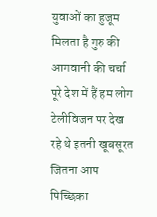युवाओं का हुजूम मिलता है गुरु की आगवानी की चर्चा पूरे देश में हैं हम लोग टेलीविजन पर देख रहे थे इतनी खूबसूरत जितना आप पिच्छिका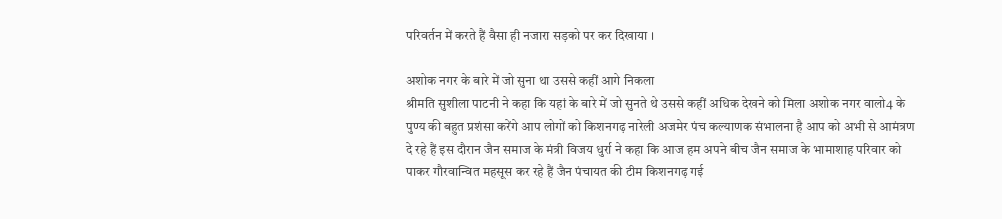परिवर्तन में करते हैं वैसा ही नजारा सड़को पर कर दिखाया ।

अशोक नगर के बारे में जो सुना था उससे कहीं आगे निकला
श्रीमति सुशीला पाटनी ने कहा कि यहां के बारे में जो सुनते थे उससे कहीं अधिक देखने को मिला अशोक नगर वालो4 के पुण्य की बहुत प्रशंसा करेंगे आप लोगों को किशनगढ़ नारेली अजमेर पंच कल्याणक संभालना है आप को अभी से आमंत्रण दे रहे हैं इस दौरान जैन समाज के मंत्री विजय धुर्रा ने कहा कि आज हम अपने बीच जैन समाज के भामाशाह परिवार को पाकर गौरवान्वित महसूस कर रहे हैं जैन पंचायत की टीम किशनगढ़ गई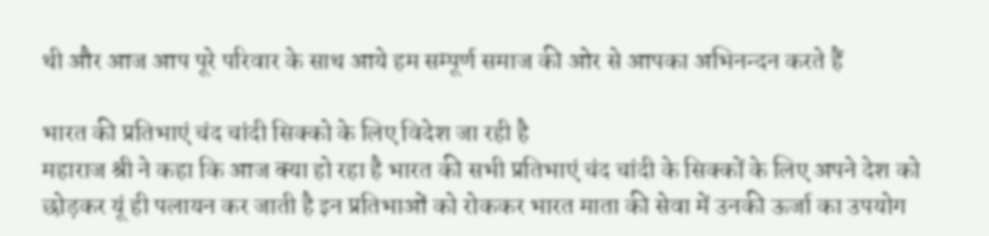थी और आज आप पूरे परिवार के साथ आये हम सम्पूर्ण समाज की ओर से आपका अभिनन्दन करते हैं

भारत की प्रतिभाएं चंद चांदी सिक्को के लिए विदेश जा रही है
महाराज श्री ने कहा कि आज क्या हो रहा है भारत की सभी प्रतिभाएं चंद चांदी के सिक्कों के लिए अपने देश को छोड़कर यूं ही पलायन कर जाती है इन प्रतिभाओं को रोककर भारत माता की सेवा में उनकी ऊर्जा का उपयोग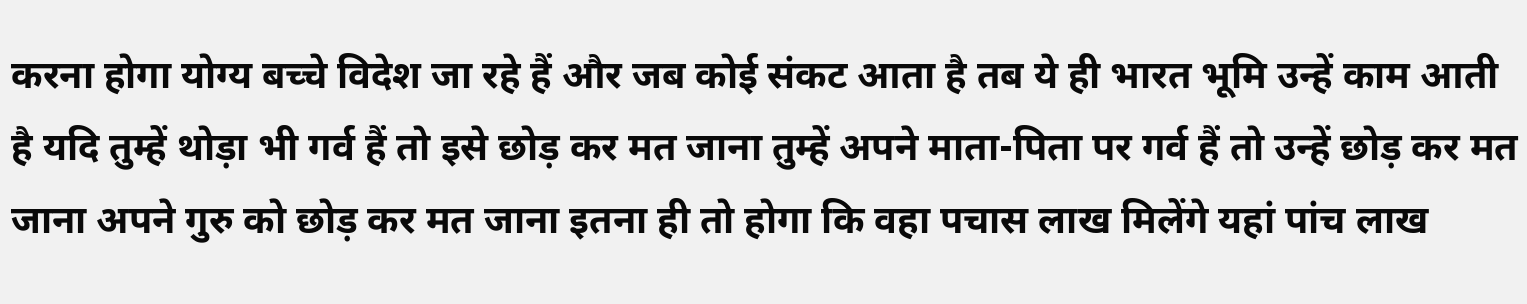करना होगा योग्य बच्चे विदेश जा रहे हैं और जब कोई संकट आता है तब ये ही भारत भूमि उन्हें काम आती है यदि तुम्हें थोड़ा भी गर्व हैं तो इसे छोड़ कर मत जाना तुम्हें अपने माता-पिता पर गर्व हैं तो उन्हें छोड़ कर मत जाना अपने गुरु को छोड़ कर मत जाना इतना ही तो होगा कि वहा पचास लाख मिलेंगे यहां पांच लाख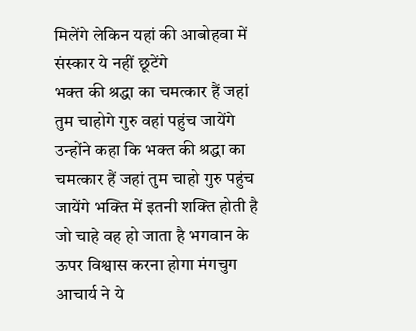मिलेंगे लेकिन यहां की आबोहवा में संस्कार ये नहीं छूटेंगे
भक्त की श्रद्धा का चमत्कार हैं जहां तुम चाहोगे गुरु वहां पहुंच जायेंगे
उन्होंने कहा कि भक्त की श्रद्धा का चमत्कार हैं जहां तुम चाहो गुरु पहुंच जायेंगे भक्ति में इतनी शक्ति होती है जो चाहे वह हो जाता है भगवान के ऊपर विश्वास करना होगा मंगचुग आचार्य ने ये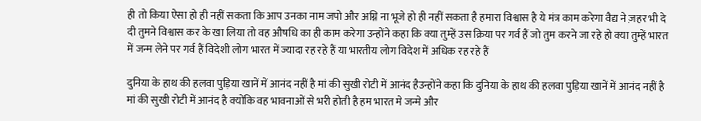ही तो किया ऐसा हो ही नहीं सकता कि आप उनका नाम जपो और अग्नि ना भूजे हो ही नहीं सकता है हमारा विश्वास है ये मंत्र काम करेगा वैद्य ने ज़हर भी दे दी तुमने विश्वास कर के खा लिया तो वह औषधि का ही काम करेगा उन्होंने कहा कि क्या तुम्हें उस क्रिया पर गर्व हैं जो तुम करने जा रहे हो क्या तुम्हें भारत में जन्म लेने पर गर्व हैं विदेशी लोग भारत में ज्यादा रह रहे हैं या भारतीय लोग विदेश में अधिक रह रहे हैं

दुनिया के हाथ की हलवा पुड़िया खानें में आनंद नहीं है मां की सुखी रोटी में आनंद हैउन्होंने कहा कि दुनिया के हाथ की हलवा पुड़िया खानें में आनंद नहीं है मां की सुखी रोटी में आनंद है क्योंकि वह भावनाओं से भरी होती है हम भारत मे जन्मे और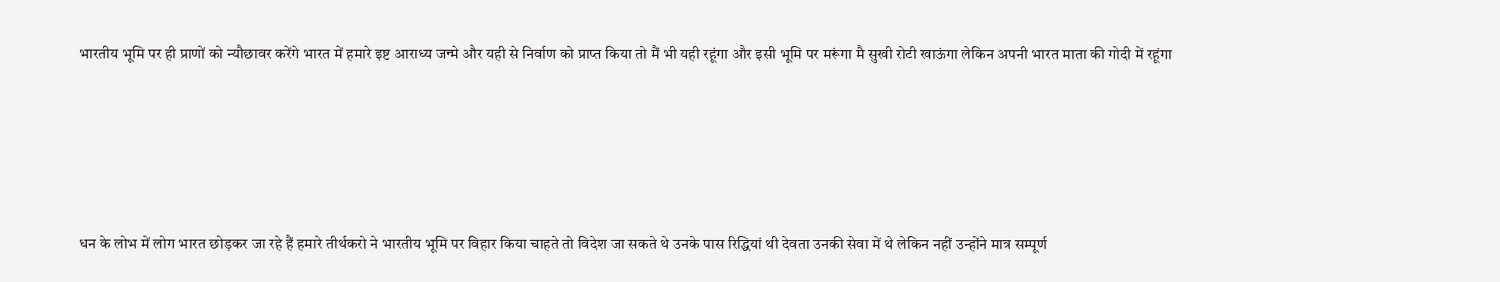भारतीय भूमि पर ही प्राणों को न्यौछावर करेंगे भारत में हमारे इष्ट आराध्य जन्मे और यही से निर्वाण को प्राप्त किया तो मैं भी यही रहूंगा और इसी भूमि पर मरूंगा मै सुखी रोटी खाऊंगा लेकिन अपनी भारत माता की गोदी में रहूंगा





धन के लोभ में लोग भारत छोड़कर जा रहे हैं हमारे तीर्थकरो ने भारतीय भूमि पर विहार किया चाहते तो विदेश जा सकते थे उनके पास रिद्धियां थी देवता उनकी सेवा में थे लेकिन नहीं उन्होंने मात्र सम्पूर्ण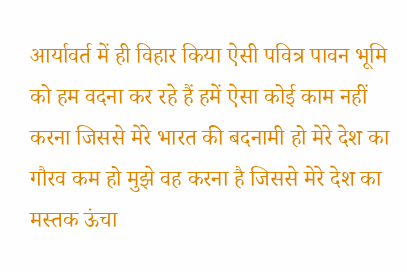आर्यावर्त में ही विहार किया ऐसी पवित्र पावन भूमि को हम वदना कर रहे हैं हमें ऐसा कोई काम नहीं करना जिससे मेरे भारत की बदनामी हो मेरे देश का गौरव कम हो मुझे वह करना है जिससे मेरे देश का मस्तक ऊंचा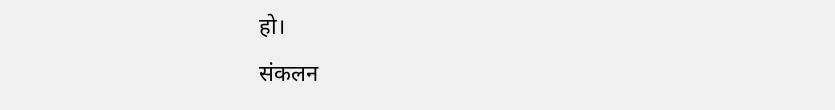हो।
संकलन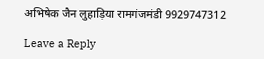अभिषेक जैन लुहाड़िया रामगंजमंडी 9929747312

Leave a Reply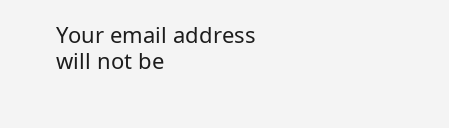Your email address will not be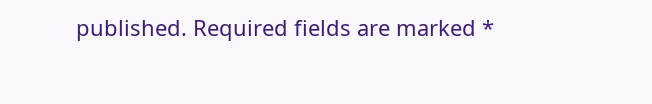published. Required fields are marked *